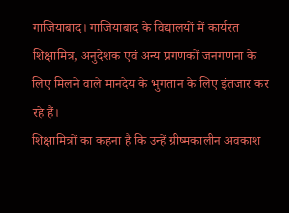गाजियाबाद। गाजियाबाद के विद्यालयों में कार्यरत शिक्षामित्र, अनुदेशक एवं अन्य प्रगणकों जनगणना के लिए मिलने वाले मानदेय के भुगतान के लिए इंतजार कर रहे हैं।
शिक्षामित्रों का कहना है कि उन्हें ग्रीष्मकालीन अवकाश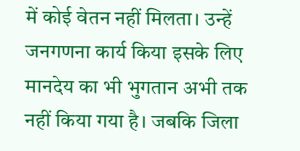में कोई वेतन नहीं मिलता। उन्हें जनगणना कार्य किया इसके लिए मानदेय का भी भुगतान अभी तक नहीं किया गया है। जबकि जिला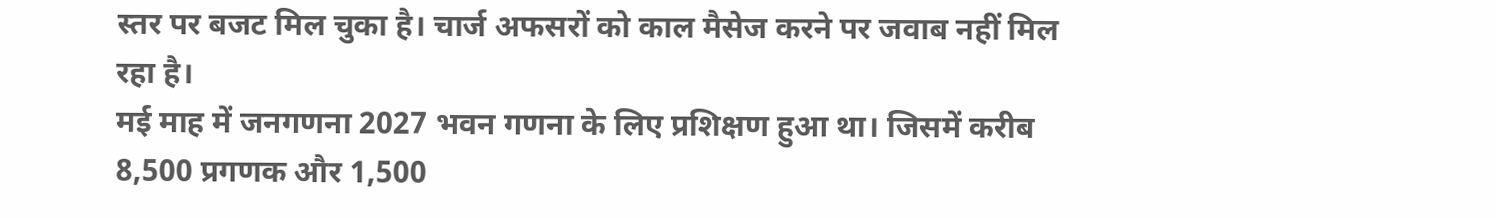स्तर पर बजट मिल चुका है। चार्ज अफसरों को काल मैसेज करने पर जवाब नहीं मिल रहा है।
मई माह में जनगणना 2027 भवन गणना के लिए प्रशिक्षण हुआ था। जिसमें करीब 8,500 प्रगणक और 1,500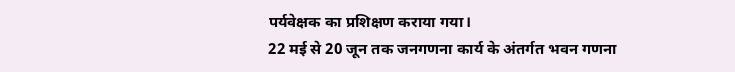पर्यवेक्षक का प्रशिक्षण कराया गया।
22 मई से 20 जून तक जनगणना कार्य के अंतर्गत भवन गणना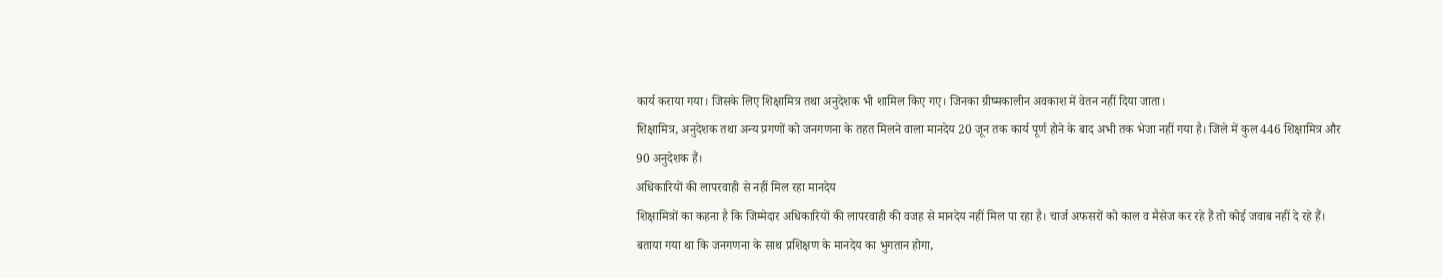कार्य कराया गया। जिसके लिए शिक्षामित्र तथा अनुदेशक भी शामिल किए गए। जिनका ग्रीष्मकालीन अवकाश में वेतन नहीं दिया जाता।
शिक्षामित्र, अनुदेशक तथा अन्य प्रगणों को जनगणना के तहत मिलने वाला मानदेय 20 जून तक कार्य पूर्ण होने के बाद अभी तक भेजा नहीं गया है। जिले में कुल 446 शिक्षामित्र और 90 अनुदेशक हैं।
अधिकारियों की लापरवाही से नहीं मिल रहा मानदेय
शिक्षामित्रों का कहना है कि जिम्मेदार अधिकारियों की लापरवाही की वजह से मानदेय नहीं मिल पा रहा है। चार्ज अफसरों को काल व मैसेज कर रहे हैं तो कोई जवाब नहीं दे रहे हैं।
बताया गया था कि जनगणना के साथ प्रशिक्षण के मानदेय का भुगतान होगा,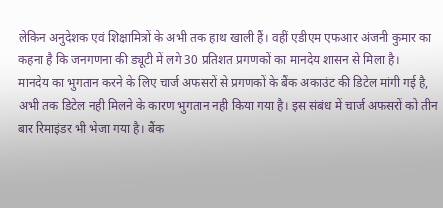लेकिन अनुदेशक एवं शिक्षामित्रों के अभी तक हाथ खाली हैं। वहीं एडीएम एफआर अंजनी कुमार का कहना है कि जनगणना की ड्यूटी में लगे 30 प्रतिशत प्रगणकों का मानदेय शासन से मिला है।
मानदेय का भुगतान करने के लिए चार्ज अफसरों से प्रगणकों के बैंक अकाउंट की डिटेल मांगी गई है, अभी तक डिटेल नही मिलने के कारण भुगतान नही किया गया है। इस संबंध में चार्ज अफसरों को तीन बार रिमाइंडर भी भेजा गया है। बैंक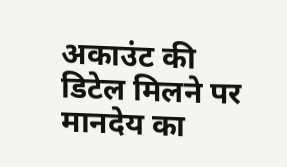अकाउंट की डिटेल मिलने पर मानदेय का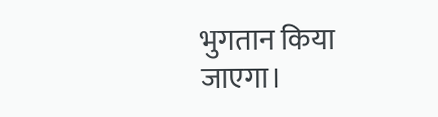भुगतान किया जाएगा।